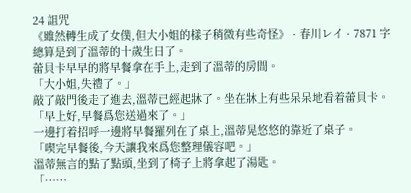24 詛咒
《雖然轉生成了女僕,但大小姐的樣子稍微有些奇怪》 · 春川レイ · 7871 字
總算是到了溫蒂的十歲生日了。
蕾貝卡早早的將早餐拿在手上,走到了溫蒂的房間。
「大小姐,失禮了。」
敲了敲門後走了進去,溫蒂已經起牀了。坐在牀上有些呆呆地看着蕾貝卡。
「早上好,早餐爲您送過來了。」
一邊打着招呼一邊將早餐羅列在了桌上,溫蒂晃悠悠的靠近了桌子。
「喫完早餐後,今天讓我來爲您整理儀容吧。」
溫蒂無言的點了點頭,坐到了椅子上將拿起了湯匙。
「……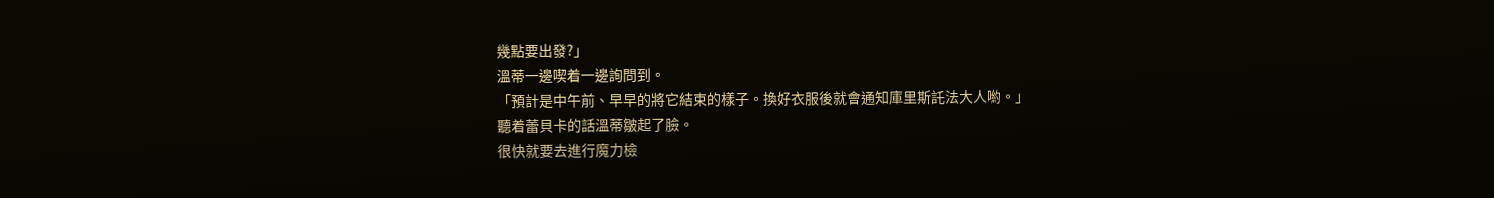幾點要出發?」
溫蒂一邊喫着一邊詢問到。
「預計是中午前、早早的將它結束的樣子。換好衣服後就會通知庫里斯託法大人喲。」
聽着蕾貝卡的話溫蒂皺起了臉。
很快就要去進行魔力檢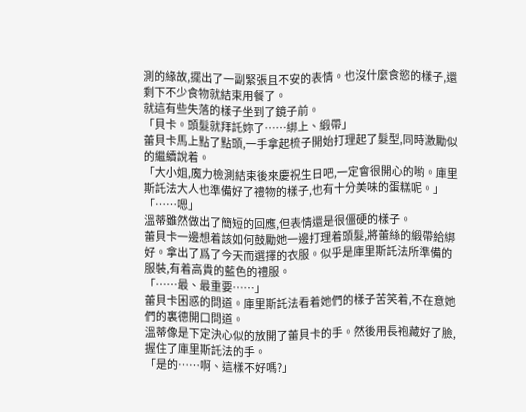測的緣故,擺出了一副緊張且不安的表情。也沒什麼食慾的樣子,還剩下不少食物就結束用餐了。
就這有些失落的樣子坐到了鏡子前。
「貝卡。頭髮就拜託妳了……綁上、緞帶」
蕾貝卡馬上點了點頭,一手拿起梳子開始打理起了髮型,同時激勵似的繼續說着。
「大小姐,魔力檢測結束後來慶祝生日吧,一定會很開心的喲。庫里斯託法大人也準備好了禮物的樣子,也有十分美味的蛋糕呢。」
「……嗯」
溫蒂雖然做出了簡短的回應,但表情還是很僵硬的樣子。
蕾貝卡一邊想着該如何鼓勵她一邊打理着頭髮,將蕾絲的緞帶給綁好。拿出了爲了今天而選擇的衣服。似乎是庫里斯託法所準備的服裝,有着高貴的藍色的禮服。
「……最、最重要……」
蕾貝卡困惑的問道。庫里斯託法看着她們的樣子苦笑着,不在意她們的裏德開口問道。
溫蒂像是下定決心似的放開了蕾貝卡的手。然後用長袍藏好了臉,握住了庫里斯託法的手。
「是的……啊、這樣不好嗎?」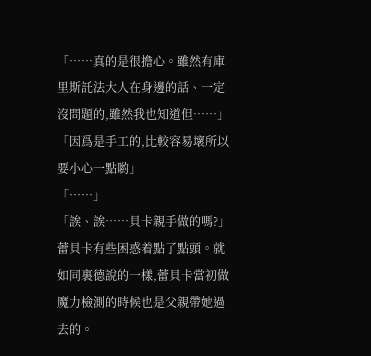「……真的是很擔心。雖然有庫里斯託法大人在身邊的話、一定沒問題的,雖然我也知道但……」
「因爲是手工的,比較容易壞所以要小心一點喲」
「……」
「誒、誒……貝卡親手做的嗎?」
蕾貝卡有些困惑着點了點頭。就如同裏德說的一樣,蕾貝卡當初做魔力檢測的時候也是父親帶她過去的。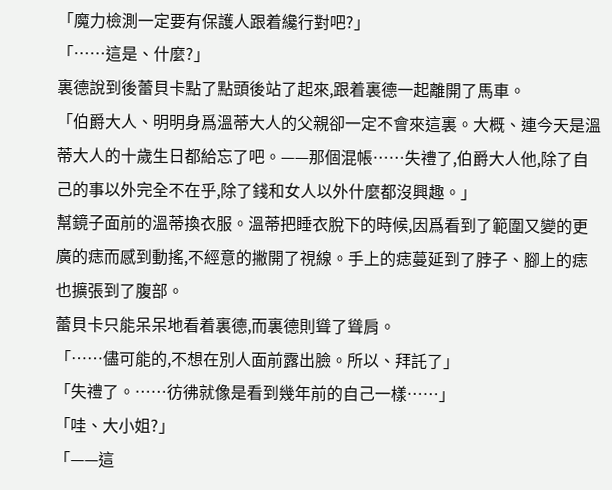「魔力檢測一定要有保護人跟着纔行對吧?」
「……這是、什麼?」
裏德說到後蕾貝卡點了點頭後站了起來,跟着裏德一起離開了馬車。
「伯爵大人、明明身爲溫蒂大人的父親卻一定不會來這裏。大概、連今天是溫蒂大人的十歲生日都給忘了吧。——那個混帳……失禮了,伯爵大人他,除了自己的事以外完全不在乎,除了錢和女人以外什麼都沒興趣。」
幫鏡子面前的溫蒂換衣服。溫蒂把睡衣脫下的時候,因爲看到了範圍又變的更廣的痣而感到動搖,不經意的撇開了視線。手上的痣蔓延到了脖子、腳上的痣也擴張到了腹部。
蕾貝卡只能呆呆地看着裏德,而裏德則聳了聳肩。
「……儘可能的,不想在別人面前露出臉。所以、拜託了」
「失禮了。……彷彿就像是看到幾年前的自己一樣……」
「哇、大小姐?」
「——這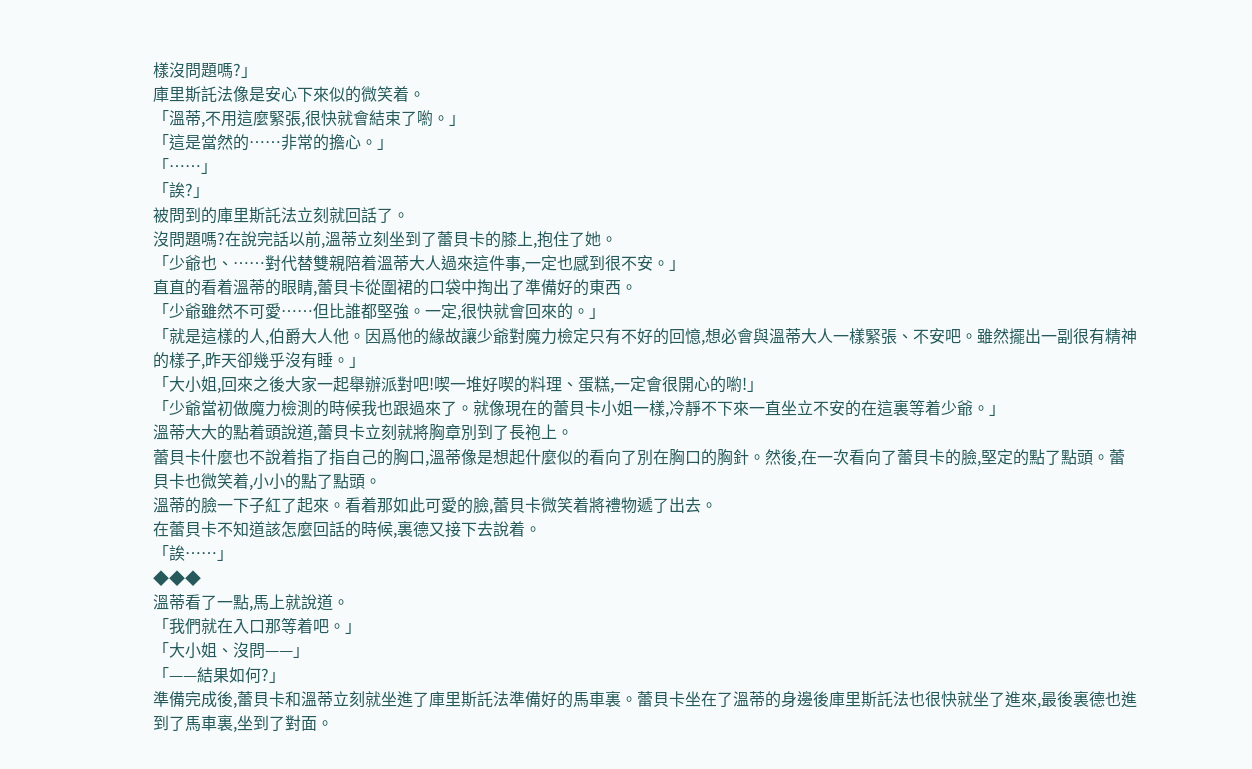樣沒問題嗎?」
庫里斯託法像是安心下來似的微笑着。
「溫蒂,不用這麼緊張,很快就會結束了喲。」
「這是當然的……非常的擔心。」
「……」
「誒?」
被問到的庫里斯託法立刻就回話了。
沒問題嗎?在說完話以前,溫蒂立刻坐到了蕾貝卡的膝上,抱住了她。
「少爺也、……對代替雙親陪着溫蒂大人過來這件事,一定也感到很不安。」
直直的看着溫蒂的眼睛,蕾貝卡從圍裙的口袋中掏出了準備好的東西。
「少爺雖然不可愛……但比誰都堅強。一定,很快就會回來的。」
「就是這樣的人,伯爵大人他。因爲他的緣故讓少爺對魔力檢定只有不好的回憶,想必會與溫蒂大人一樣緊張、不安吧。雖然擺出一副很有精神的樣子,昨天卻幾乎沒有睡。」
「大小姐,回來之後大家一起舉辦派對吧!喫一堆好喫的料理、蛋糕,一定會很開心的喲!」
「少爺當初做魔力檢測的時候我也跟過來了。就像現在的蕾貝卡小姐一樣,冷靜不下來一直坐立不安的在這裏等着少爺。」
溫蒂大大的點着頭說道,蕾貝卡立刻就將胸章別到了長袍上。
蕾貝卡什麼也不說着指了指自己的胸口,溫蒂像是想起什麼似的看向了別在胸口的胸針。然後,在一次看向了蕾貝卡的臉,堅定的點了點頭。蕾貝卡也微笑着,小小的點了點頭。
溫蒂的臉一下子紅了起來。看着那如此可愛的臉,蕾貝卡微笑着將禮物遞了出去。
在蕾貝卡不知道該怎麼回話的時候,裏德又接下去說着。
「誒……」
◆◆◆
溫蒂看了一點,馬上就說道。
「我們就在入口那等着吧。」
「大小姐、沒問——」
「——結果如何?」
準備完成後,蕾貝卡和溫蒂立刻就坐進了庫里斯託法準備好的馬車裏。蕾貝卡坐在了溫蒂的身邊後庫里斯託法也很快就坐了進來,最後裏德也進到了馬車裏,坐到了對面。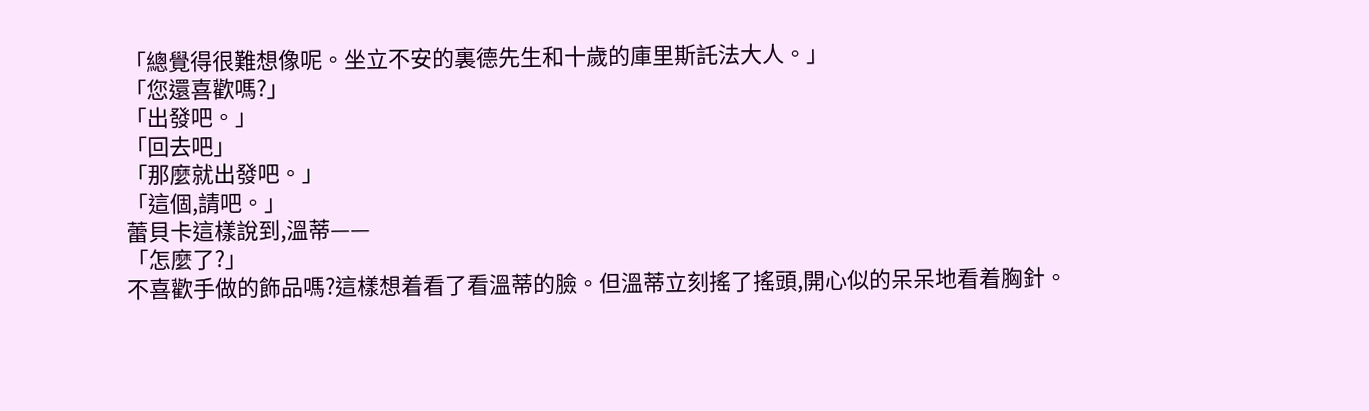「總覺得很難想像呢。坐立不安的裏德先生和十歲的庫里斯託法大人。」
「您還喜歡嗎?」
「出發吧。」
「回去吧」
「那麼就出發吧。」
「這個,請吧。」
蕾貝卡這樣說到,溫蒂——
「怎麼了?」
不喜歡手做的飾品嗎?這樣想着看了看溫蒂的臉。但溫蒂立刻搖了搖頭,開心似的呆呆地看着胸針。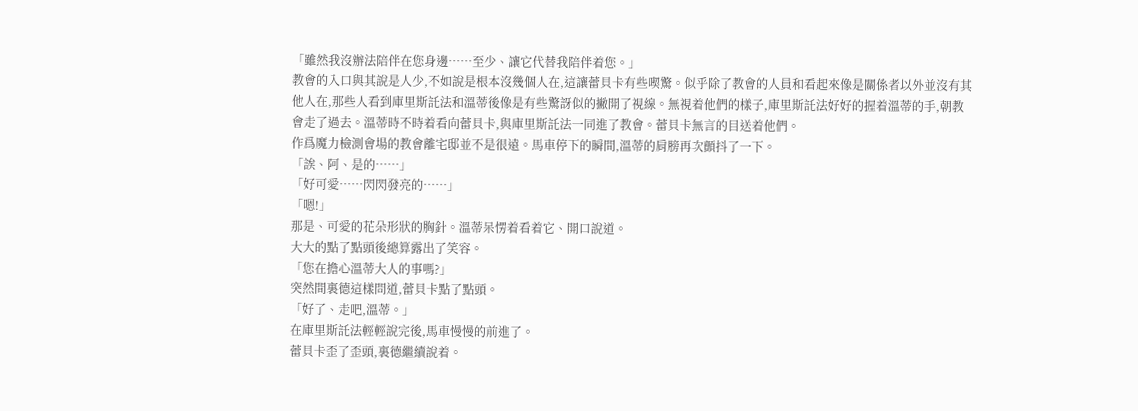「雖然我沒辦法陪伴在您身邊……至少、讓它代替我陪伴着您。」
教會的入口與其說是人少,不如說是根本沒幾個人在,這讓蕾貝卡有些喫驚。似乎除了教會的人員和看起來像是關係者以外並沒有其他人在,那些人看到庫里斯託法和溫蒂後像是有些驚訝似的撇開了視線。無視着他們的樣子,庫里斯託法好好的握着溫蒂的手,朝教會走了過去。溫蒂時不時着看向蕾貝卡,與庫里斯託法一同進了教會。蕾貝卡無言的目送着他們。
作爲魔力檢測會場的教會離宅邸並不是很遠。馬車停下的瞬間,溫蒂的肩膀再次顫抖了一下。
「誒、阿、是的……」
「好可愛……閃閃發亮的……」
「嗯!」
那是、可愛的花朵形狀的胸針。溫蒂呆愣着看着它、開口說道。
大大的點了點頭後總算露出了笑容。
「您在擔心溫蒂大人的事嗎?」
突然間裏德這樣問道,蕾貝卡點了點頭。
「好了、走吧,溫蒂。」
在庫里斯託法輕輕說完後,馬車慢慢的前進了。
蕾貝卡歪了歪頭,裏德繼續說着。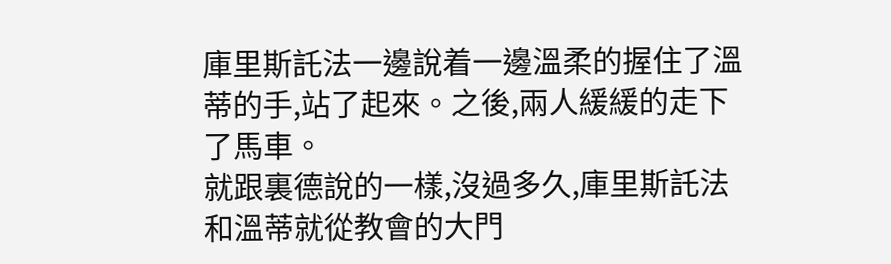庫里斯託法一邊說着一邊溫柔的握住了溫蒂的手,站了起來。之後,兩人緩緩的走下了馬車。
就跟裏德說的一樣,沒過多久,庫里斯託法和溫蒂就從教會的大門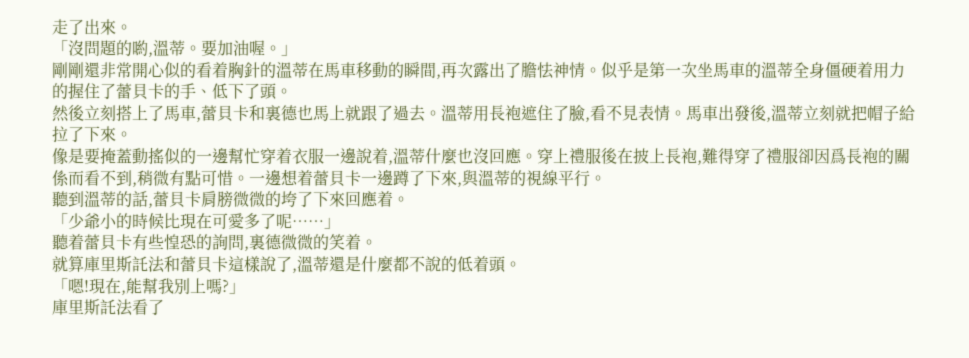走了出來。
「沒問題的喲,溫蒂。要加油喔。」
剛剛還非常開心似的看着胸針的溫蒂在馬車移動的瞬間,再次露出了膽怯神情。似乎是第一次坐馬車的溫蒂全身僵硬着用力的握住了蕾貝卡的手、低下了頭。
然後立刻搭上了馬車,蕾貝卡和裏德也馬上就跟了過去。溫蒂用長袍遮住了臉,看不見表情。馬車出發後,溫蒂立刻就把帽子給拉了下來。
像是要掩蓋動搖似的一邊幫忙穿着衣服一邊說着,溫蒂什麼也沒回應。穿上禮服後在披上長袍,難得穿了禮服卻因爲長袍的關係而看不到,稍微有點可惜。一邊想着蕾貝卡一邊蹲了下來,與溫蒂的視線平行。
聽到溫蒂的話,蕾貝卡肩膀微微的垮了下來回應着。
「少爺小的時候比現在可愛多了呢……」
聽着蕾貝卡有些惶恐的詢問,裏德微微的笑着。
就算庫里斯託法和蕾貝卡這樣說了,溫蒂還是什麼都不說的低着頭。
「嗯!現在,能幫我別上嗎?」
庫里斯託法看了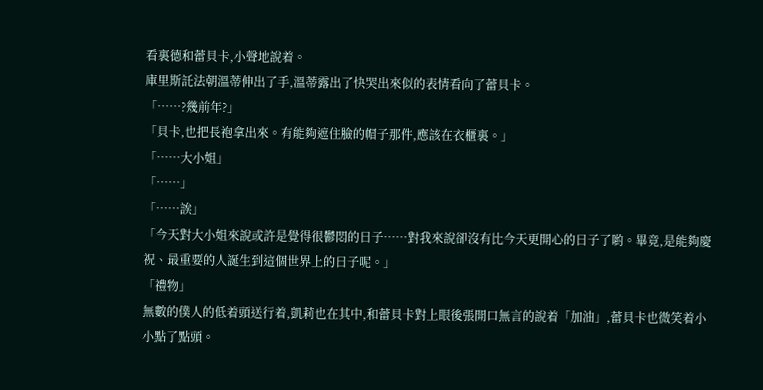看裏德和蕾貝卡,小聲地說着。
庫里斯託法朝溫蒂伸出了手,溫蒂露出了快哭出來似的表情看向了蕾貝卡。
「……?幾前年?」
「貝卡,也把長袍拿出來。有能夠遮住臉的帽子那件,應該在衣櫃裏。」
「……大小姐」
「……」
「……誒」
「今天對大小姐來說或許是覺得很鬱悶的日子……對我來說卻沒有比今天更開心的日子了喲。畢竟,是能夠慶祝、最重要的人誕生到這個世界上的日子呢。」
「禮物」
無數的僕人的低着頭送行着,凱莉也在其中,和蕾貝卡對上眼後張開口無言的說着「加油」,蕾貝卡也微笑着小小點了點頭。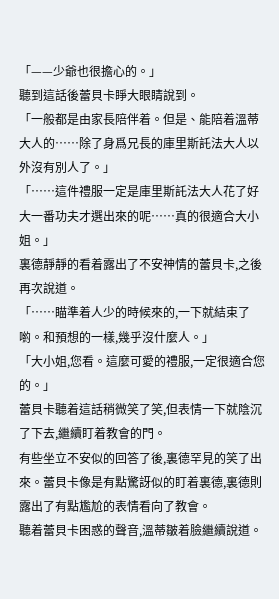「——少爺也很擔心的。」
聽到這話後蕾貝卡睜大眼睛說到。
「一般都是由家長陪伴着。但是、能陪着溫蒂大人的……除了身爲兄長的庫里斯託法大人以外沒有別人了。」
「……這件禮服一定是庫里斯託法大人花了好大一番功夫才選出來的呢……真的很適合大小姐。」
裏德靜靜的看着露出了不安神情的蕾貝卡,之後再次說道。
「……瞄準着人少的時候來的,一下就結束了喲。和預想的一樣,幾乎沒什麼人。」
「大小姐,您看。這麼可愛的禮服,一定很適合您的。」
蕾貝卡聽着這話稍微笑了笑,但表情一下就陰沉了下去,繼續盯着教會的門。
有些坐立不安似的回答了後,裏德罕見的笑了出來。蕾貝卡像是有點驚訝似的盯着裏德,裏德則露出了有點尷尬的表情看向了教會。
聽着蕾貝卡困惑的聲音,溫蒂皺着臉繼續說道。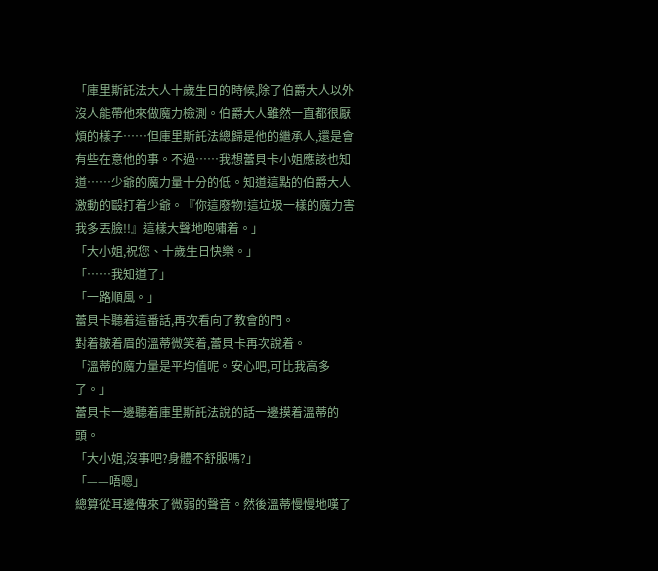「庫里斯託法大人十歲生日的時候,除了伯爵大人以外沒人能帶他來做魔力檢測。伯爵大人雖然一直都很厭煩的樣子……但庫里斯託法總歸是他的繼承人,還是會有些在意他的事。不過……我想蕾貝卡小姐應該也知道……少爺的魔力量十分的低。知道這點的伯爵大人激動的毆打着少爺。『你這廢物!這垃圾一樣的魔力害我多丟臉!!』這樣大聲地咆嘯着。」
「大小姐,祝您、十歲生日快樂。」
「……我知道了」
「一路順風。」
蕾貝卡聽着這番話,再次看向了教會的門。
對着皺着眉的溫蒂微笑着,蕾貝卡再次說着。
「溫蒂的魔力量是平均值呢。安心吧,可比我高多了。」
蕾貝卡一邊聽着庫里斯託法說的話一邊摸着溫蒂的頭。
「大小姐,沒事吧?身體不舒服嗎?」
「——唔嗯」
總算從耳邊傳來了微弱的聲音。然後溫蒂慢慢地嘆了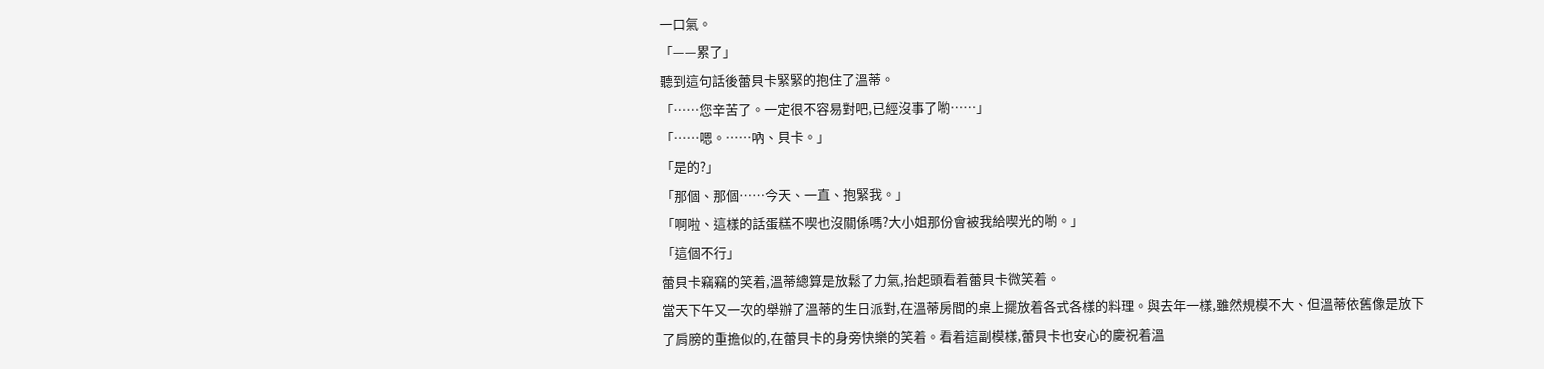一口氣。
「——累了」
聽到這句話後蕾貝卡緊緊的抱住了溫蒂。
「……您辛苦了。一定很不容易對吧,已經沒事了喲……」
「……嗯。……吶、貝卡。」
「是的?」
「那個、那個……今天、一直、抱緊我。」
「啊啦、這樣的話蛋糕不喫也沒關係嗎?大小姐那份會被我給喫光的喲。」
「這個不行」
蕾貝卡竊竊的笑着,溫蒂總算是放鬆了力氣,抬起頭看着蕾貝卡微笑着。
當天下午又一次的舉辦了溫蒂的生日派對,在溫蒂房間的桌上擺放着各式各樣的料理。與去年一樣,雖然規模不大、但溫蒂依舊像是放下了肩膀的重擔似的,在蕾貝卡的身旁快樂的笑着。看着這副模樣,蕾貝卡也安心的慶祝着溫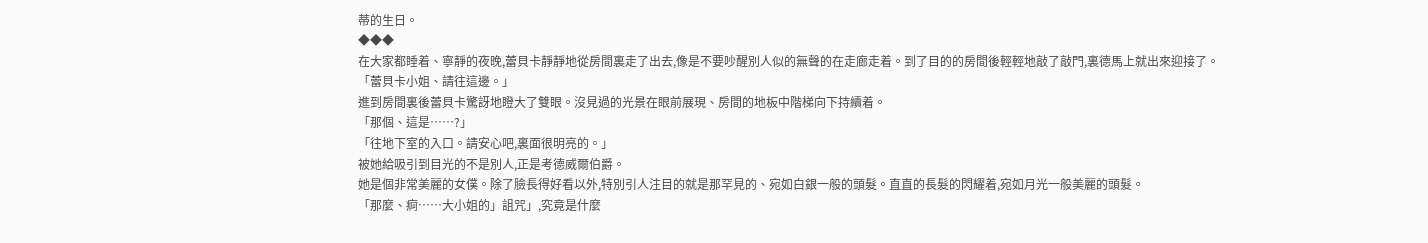蒂的生日。
◆◆◆
在大家都睡着、寧靜的夜晚,蕾貝卡靜靜地從房間裏走了出去,像是不要吵醒別人似的無聲的在走廊走着。到了目的的房間後輕輕地敲了敲門,裏德馬上就出來迎接了。
「蕾貝卡小姐、請往這邊。」
進到房間裏後蕾貝卡驚訝地瞪大了雙眼。沒見過的光景在眼前展現、房間的地板中階梯向下持續着。
「那個、這是……?」
「往地下室的入口。請安心吧,裏面很明亮的。」
被她給吸引到目光的不是別人,正是考德威爾伯爵。
她是個非常美麗的女僕。除了臉長得好看以外,特別引人注目的就是那罕見的、宛如白銀一般的頭髮。直直的長髮的閃耀着,宛如月光一般美麗的頭髮。
「那麼、痾……大小姐的」詛咒」,究竟是什麼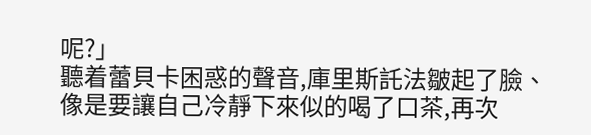呢?」
聽着蕾貝卡困惑的聲音,庫里斯託法皺起了臉、像是要讓自己冷靜下來似的喝了口茶,再次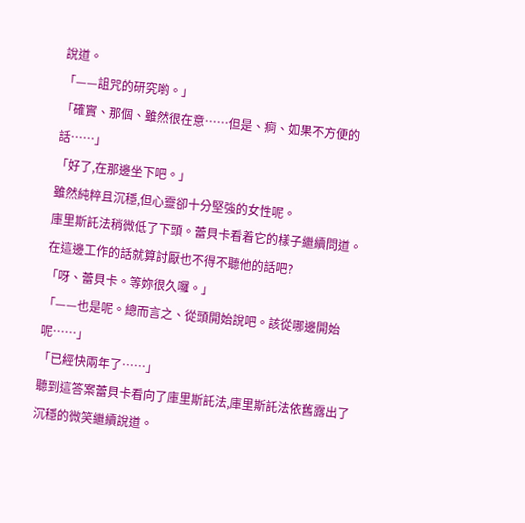說道。
「——詛咒的研究喲。」
「確實、那個、雖然很在意……但是、痾、如果不方便的話……」
「好了,在那邊坐下吧。」
雖然純粹且沉穩,但心靈卻十分堅強的女性呢。
庫里斯託法稍微低了下頭。蕾貝卡看着它的樣子繼續問道。
在這邊工作的話就算討厭也不得不聽他的話吧?
「呀、蕾貝卡。等妳很久囉。」
「——也是呢。總而言之、從頭開始說吧。該從哪邊開始呢……」
「已經快兩年了……」
聽到這答案蕾貝卡看向了庫里斯託法,庫里斯託法依舊露出了沉穩的微笑繼續說道。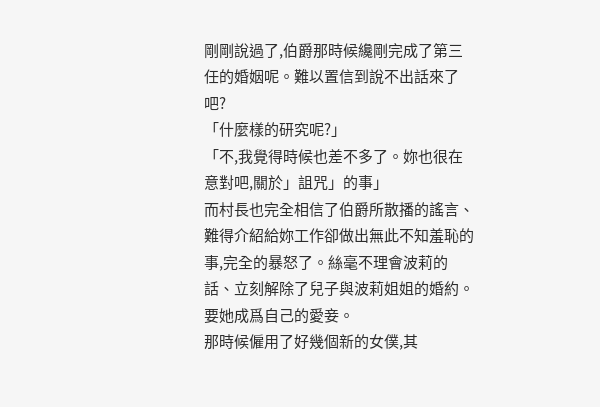剛剛說過了,伯爵那時候纔剛完成了第三任的婚姻呢。難以置信到說不出話來了吧?
「什麼樣的研究呢?」
「不,我覺得時候也差不多了。妳也很在意對吧,關於」詛咒」的事」
而村長也完全相信了伯爵所散播的謠言、難得介紹給妳工作卻做出無此不知羞恥的事,完全的暴怒了。絲毫不理會波莉的話、立刻解除了兒子與波莉姐姐的婚約。
要她成爲自己的愛妾。
那時候僱用了好幾個新的女僕,其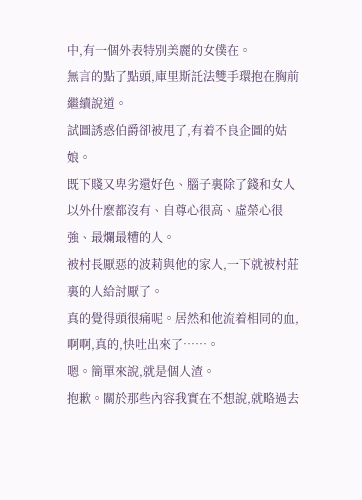中,有一個外表特別美麗的女僕在。
無言的點了點頭,庫里斯託法雙手環抱在胸前繼續說道。
試圖誘惑伯爵卻被甩了,有着不良企圖的姑娘。
既下賤又卑劣還好色、腦子裏除了錢和女人以外什麼都沒有、自尊心很高、虛榮心很強、最爛最糟的人。
被村長厭惡的波莉與他的家人,一下就被村莊裏的人給討厭了。
真的覺得頭很痛呢。居然和他流着相同的血,啊啊,真的,快吐出來了……。
嗯。簡單來說,就是個人渣。
抱歉。關於那些內容我實在不想說,就略過去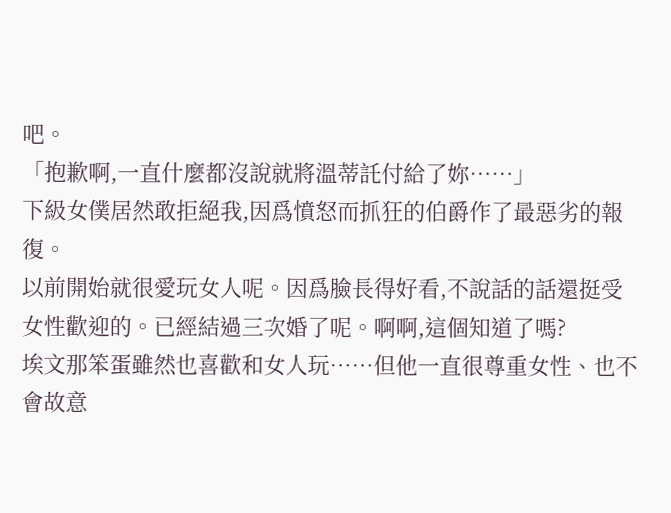吧。
「抱歉啊,一直什麼都沒說就將溫蒂託付給了妳……」
下級女僕居然敢拒絕我,因爲憤怒而抓狂的伯爵作了最惡劣的報復。
以前開始就很愛玩女人呢。因爲臉長得好看,不說話的話還挺受女性歡迎的。已經結過三次婚了呢。啊啊,這個知道了嗎?
埃文那笨蛋雖然也喜歡和女人玩……但他一直很尊重女性、也不會故意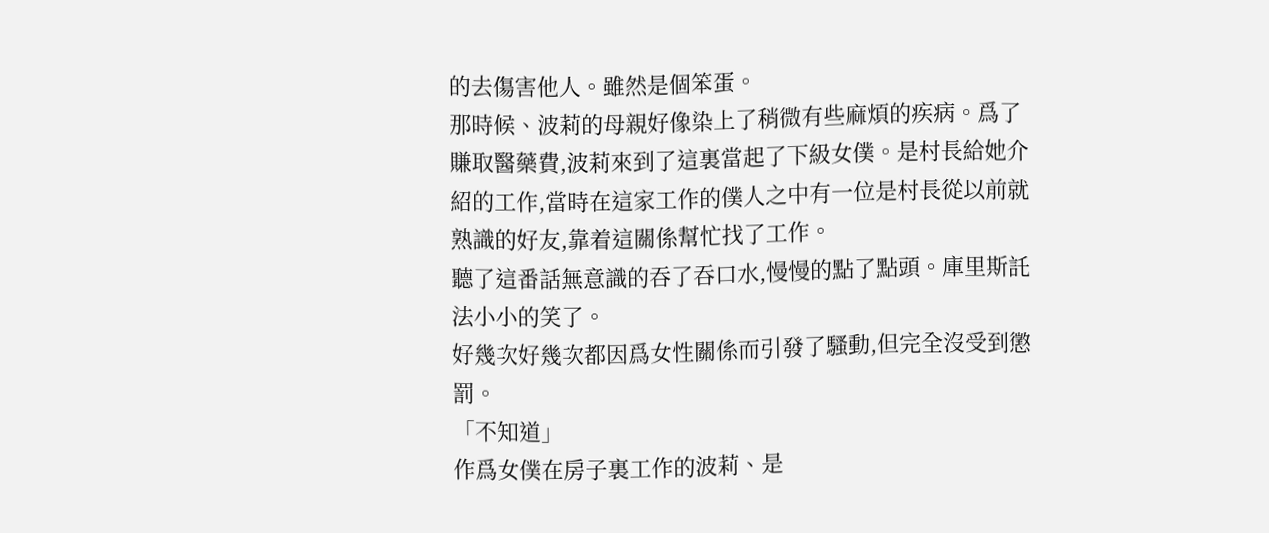的去傷害他人。雖然是個笨蛋。
那時候、波莉的母親好像染上了稍微有些麻煩的疾病。爲了賺取醫藥費,波莉來到了這裏當起了下級女僕。是村長給她介紹的工作,當時在這家工作的僕人之中有一位是村長從以前就熟識的好友,靠着這關係幫忙找了工作。
聽了這番話無意識的吞了吞口水,慢慢的點了點頭。庫里斯託法小小的笑了。
好幾次好幾次都因爲女性關係而引發了騷動,但完全沒受到懲罰。
「不知道」
作爲女僕在房子裏工作的波莉、是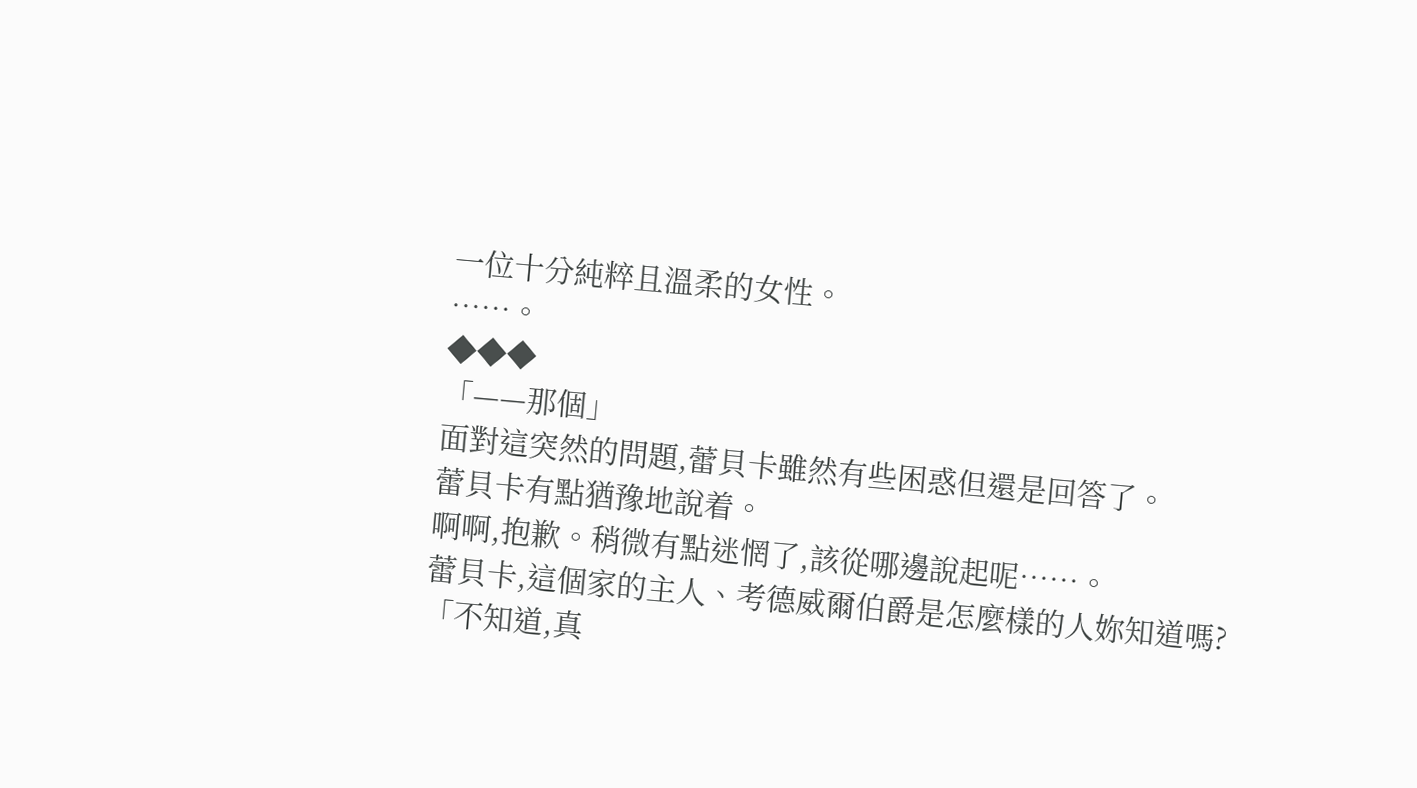一位十分純粹且溫柔的女性。
……。
◆◆◆
「——那個」
面對這突然的問題,蕾貝卡雖然有些困惑但還是回答了。
蕾貝卡有點猶豫地說着。
啊啊,抱歉。稍微有點迷惘了,該從哪邊說起呢……。
蕾貝卡,這個家的主人、考德威爾伯爵是怎麼樣的人妳知道嗎?
「不知道,真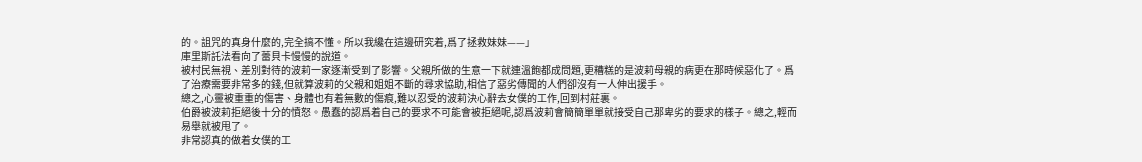的。詛咒的真身什麼的,完全搞不懂。所以我纔在這邊研究着,爲了拯救妹妹——」
庫里斯託法看向了蕾貝卡慢慢的說道。
被村民無視、差別對待的波莉一家逐漸受到了影響。父親所做的生意一下就連溫飽都成問題,更糟糕的是波莉母親的病更在那時候惡化了。爲了治療需要非常多的錢,但就算波莉的父親和姐姐不斷的尋求協助,相信了惡劣傳聞的人們卻沒有一人伸出援手。
總之,心靈被重重的傷害、身體也有着無數的傷痕,難以忍受的波莉決心辭去女僕的工作,回到村莊裏。
伯爵被波莉拒絕後十分的憤怒。愚蠢的認爲着自己的要求不可能會被拒絕呢,認爲波莉會簡簡單單就接受自己那卑劣的要求的樣子。總之,輕而易舉就被甩了。
非常認真的做着女僕的工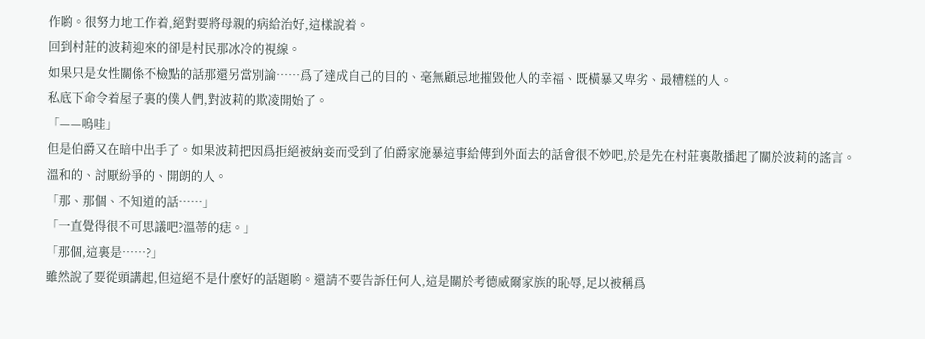作喲。很努力地工作着,絕對要將母親的病給治好,這樣說着。
回到村莊的波莉迎來的卻是村民那冰冷的視線。
如果只是女性關係不檢點的話那還另當別論……爲了達成自己的目的、毫無顧忌地摧毀他人的幸福、既橫暴又卑劣、最糟糕的人。
私底下命令着屋子裏的僕人們,對波莉的欺凌開始了。
「——嗚哇」
但是伯爵又在暗中出手了。如果波莉把因爲拒絕被納妾而受到了伯爵家施暴這事給傳到外面去的話會很不妙吧,於是先在村莊裏散播起了關於波莉的謠言。
溫和的、討厭紛爭的、開朗的人。
「那、那個、不知道的話……」
「一直覺得很不可思議吧?溫蒂的痣。」
「那個,這裏是……?」
雖然說了要從頭講起,但這絕不是什麼好的話題喲。還請不要告訴任何人,這是關於考德威爾家族的恥辱,足以被稱爲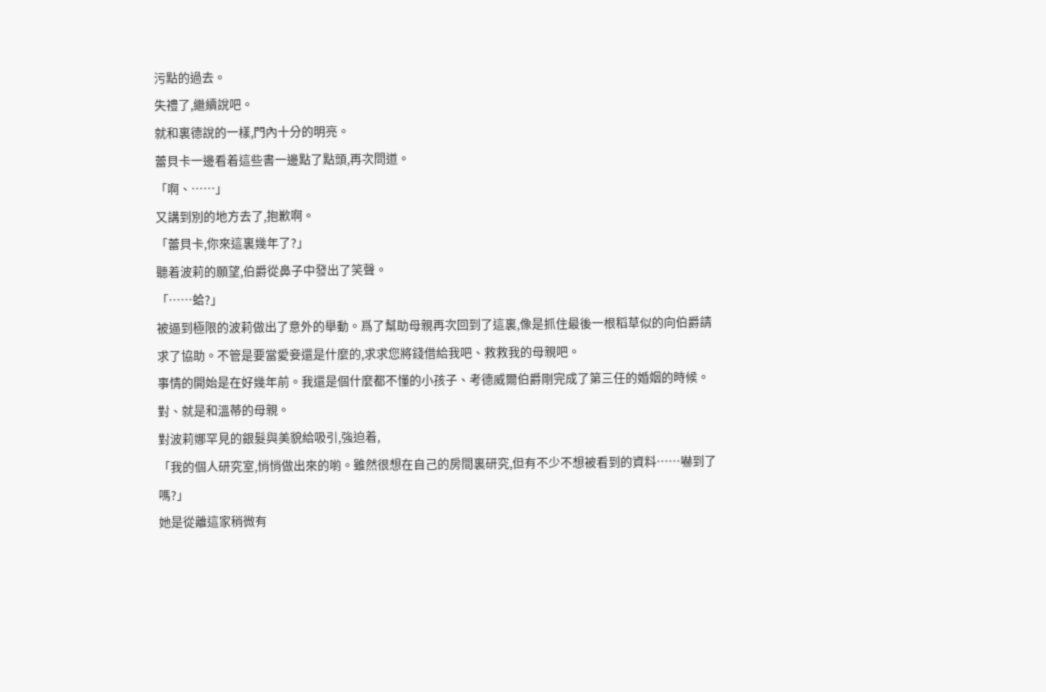污點的過去。
失禮了,繼續說吧。
就和裏德說的一樣,門內十分的明亮。
蕾貝卡一邊看着這些書一邊點了點頭,再次問道。
「啊、……」
又講到別的地方去了,抱歉啊。
「蕾貝卡,你來這裏幾年了?」
聽着波莉的願望,伯爵從鼻子中發出了笑聲。
「……蛤?」
被逼到極限的波莉做出了意外的舉動。爲了幫助母親再次回到了這裏,像是抓住最後一根稻草似的向伯爵請求了協助。不管是要當愛妾還是什麼的,求求您將錢借給我吧、救救我的母親吧。
事情的開始是在好幾年前。我還是個什麼都不懂的小孩子、考德威爾伯爵剛完成了第三任的婚姻的時候。對、就是和溫蒂的母親。
對波莉娜罕見的銀髮與美貌給吸引,強迫着,
「我的個人研究室,悄悄做出來的喲。雖然很想在自己的房間裏研究,但有不少不想被看到的資料……嚇到了嗎?」
她是從離這家稍微有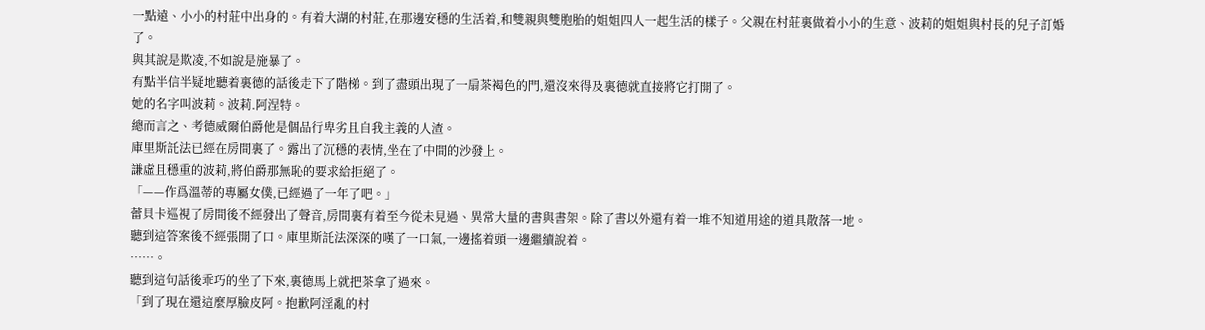一點遠、小小的村莊中出身的。有着大湖的村莊,在那邊安穩的生活着,和雙親與雙胞胎的姐姐四人一起生活的樣子。父親在村莊裏做着小小的生意、波莉的姐姐與村長的兒子訂婚了。
與其說是欺凌,不如說是施暴了。
有點半信半疑地聽着裏德的話後走下了階梯。到了盡頭出現了一扇茶褐色的門,還沒來得及裏德就直接將它打開了。
她的名字叫波莉。波莉.阿涅特。
總而言之、考德威爾伯爵他是個品行卑劣且自我主義的人渣。
庫里斯託法已經在房間裏了。露出了沉穩的表情,坐在了中間的沙發上。
謙虛且穩重的波莉,將伯爵那無恥的要求給拒絕了。
「——作爲溫蒂的專屬女僕,已經過了一年了吧。」
蕾貝卡巡視了房間後不經發出了聲音,房間裏有着至今從未見過、異常大量的書與書架。除了書以外還有着一堆不知道用途的道具散落一地。
聽到這答案後不經張開了口。庫里斯託法深深的嘆了一口氣,一邊搖着頭一邊繼續說着。
……。
聽到這句話後乖巧的坐了下來,裏德馬上就把茶拿了過來。
「到了現在還這麼厚臉皮阿。抱歉阿淫亂的村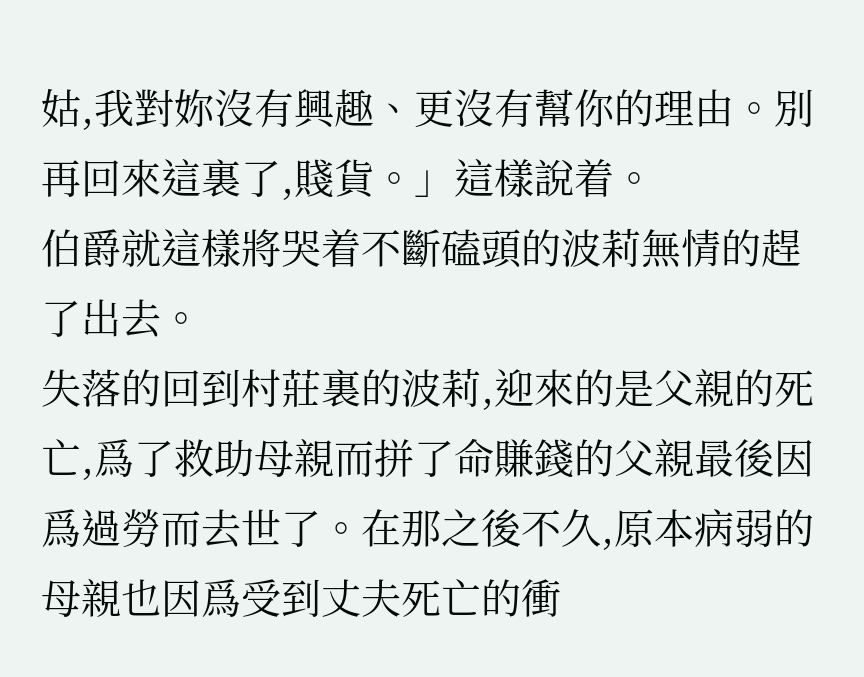姑,我對妳沒有興趣、更沒有幫你的理由。別再回來這裏了,賤貨。」這樣說着。
伯爵就這樣將哭着不斷磕頭的波莉無情的趕了出去。
失落的回到村莊裏的波莉,迎來的是父親的死亡,爲了救助母親而拼了命賺錢的父親最後因爲過勞而去世了。在那之後不久,原本病弱的母親也因爲受到丈夫死亡的衝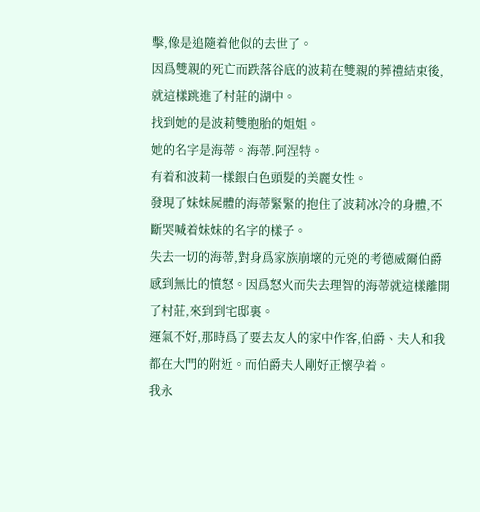擊,像是追隨着他似的去世了。
因爲雙親的死亡而跌落谷底的波莉在雙親的葬禮結束後,就這樣跳進了村莊的湖中。
找到她的是波莉雙胞胎的姐姐。
她的名字是海蒂。海蒂.阿涅特。
有着和波莉一樣銀白色頭髮的美麗女性。
發現了妹妹屍體的海蒂緊緊的抱住了波莉冰冷的身體,不斷哭喊着妹妹的名字的樣子。
失去一切的海蒂,對身爲家族崩壞的元兇的考德威爾伯爵感到無比的憤怒。因爲怒火而失去理智的海蒂就這樣離開了村莊,來到到宅邸裏。
運氣不好,那時爲了要去友人的家中作客,伯爵、夫人和我都在大門的附近。而伯爵夫人剛好正懷孕着。
我永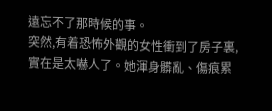遠忘不了那時候的事。
突然,有着恐怖外觀的女性衝到了房子裏,實在是太嚇人了。她渾身髒亂、傷痕累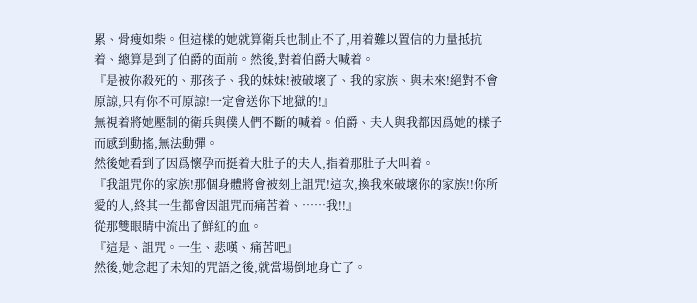累、骨瘦如柴。但這樣的她就算衛兵也制止不了,用着難以置信的力量抵抗着、總算是到了伯爵的面前。然後,對着伯爵大喊着。
『是被你殺死的、那孩子、我的妹妹!被破壞了、我的家族、與未來!絕對不會原諒,只有你不可原諒!一定會送你下地獄的!』
無視着將她壓制的衛兵與僕人們不斷的喊着。伯爵、夫人與我都因爲她的樣子而感到動搖,無法動彈。
然後她看到了因爲懷孕而挺着大肚子的夫人,指着那肚子大叫着。
『我詛咒你的家族!那個身體將會被刻上詛咒!這次,換我來破壞你的家族!!你所愛的人,終其一生都會因詛咒而痛苦着、……我!!』
從那雙眼睛中流出了鮮紅的血。
『這是、詛咒。一生、悲嘆、痛苦吧』
然後,她念起了未知的咒語之後,就當場倒地身亡了。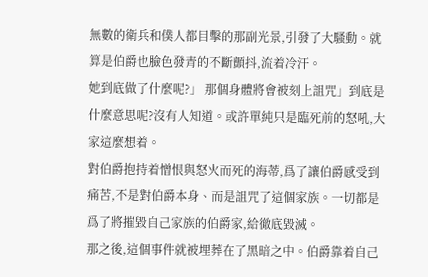無數的衛兵和僕人都目擊的那副光景,引發了大騷動。就算是伯爵也臉色發青的不斷顫抖,流着冷汗。
她到底做了什麼呢?」 那個身體將會被刻上詛咒」到底是什麼意思呢?沒有人知道。或許單純只是臨死前的怒吼,大家這麼想着。
對伯爵抱持着憎恨與怒火而死的海蒂,爲了讓伯爵感受到痛苦,不是對伯爵本身、而是詛咒了這個家族。一切都是爲了將摧毀自己家族的伯爵家,給徹底毀滅。
那之後,這個事件就被埋葬在了黑暗之中。伯爵靠着自己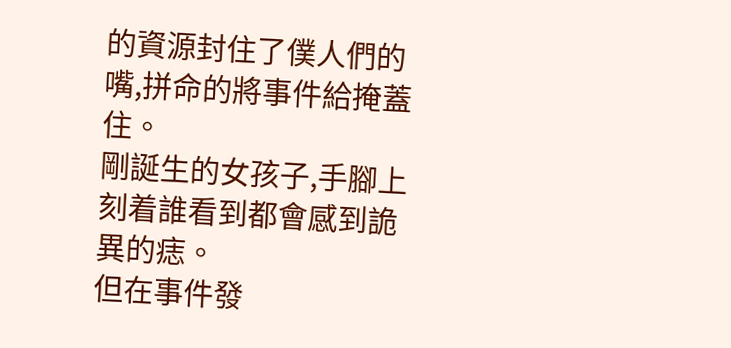的資源封住了僕人們的嘴,拼命的將事件給掩蓋住。
剛誕生的女孩子,手腳上刻着誰看到都會感到詭異的痣。
但在事件發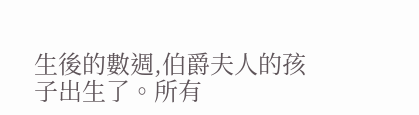生後的數週,伯爵夫人的孩子出生了。所有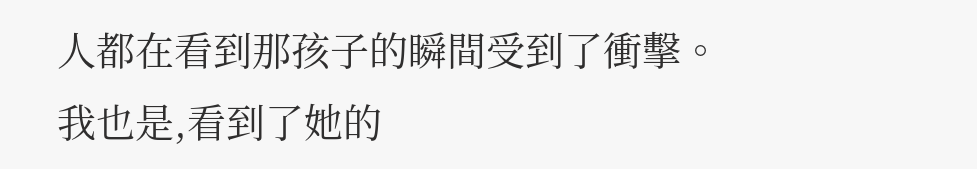人都在看到那孩子的瞬間受到了衝擊。我也是,看到了她的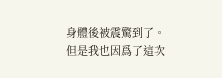身體後被震驚到了。
但是我也因爲了這次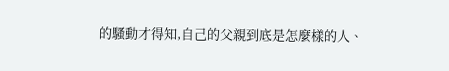的騷動才得知,自己的父親到底是怎麼樣的人、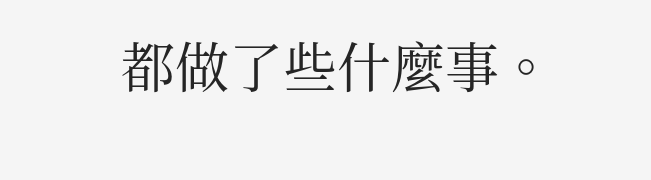都做了些什麼事。